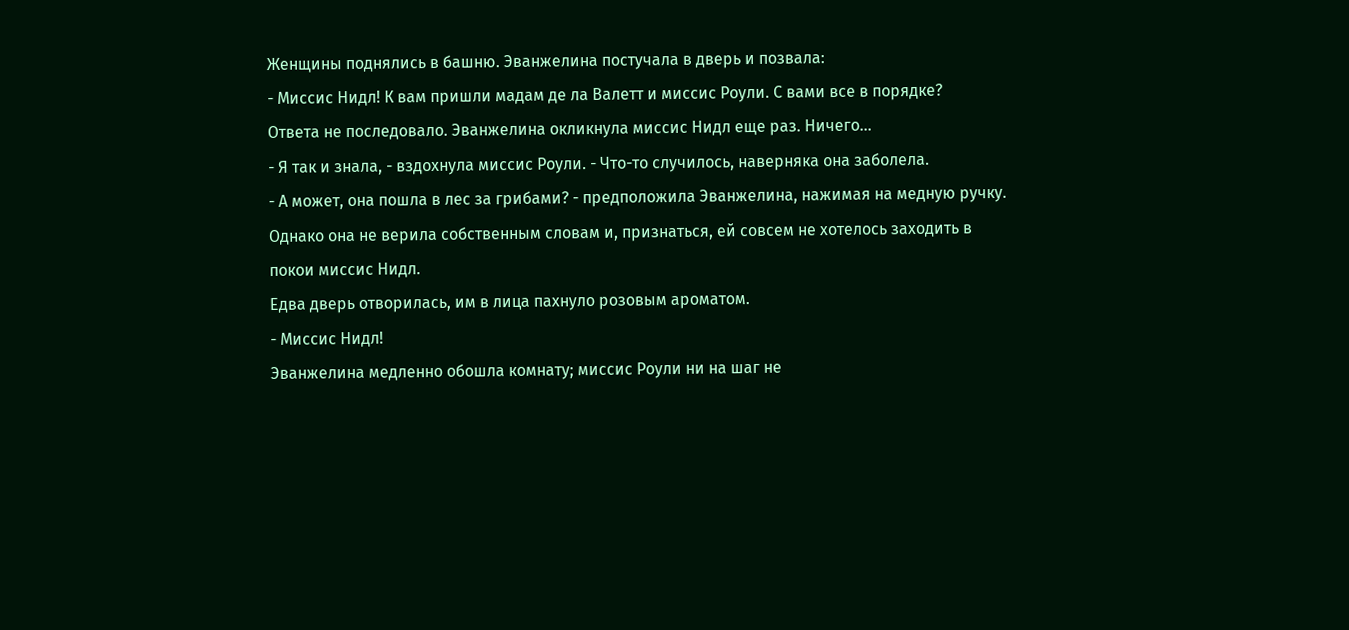Женщины поднялись в башню. Эванжелина постучала в дверь и позвала:
- Миссис Нидл! К вам пришли мадам де ла Валетт и миссис Роули. С вами все в порядке?
Ответа не последовало. Эванжелина окликнула миссис Нидл еще раз. Ничего...
- Я так и знала, - вздохнула миссис Роули. - Что-то случилось, наверняка она заболела.
- А может, она пошла в лес за грибами? - предположила Эванжелина, нажимая на медную ручку. Однако она не верила собственным словам и, признаться, ей совсем не хотелось заходить в покои миссис Нидл.
Едва дверь отворилась, им в лица пахнуло розовым ароматом.
- Миссис Нидл!
Эванжелина медленно обошла комнату; миссис Роули ни на шаг не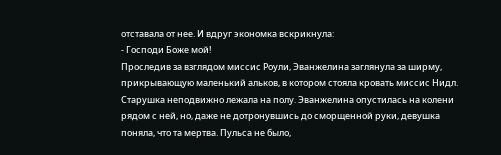отставала от нее. И вдруг экономка вскрикнула:
- Господи Боже мой!
Проследив за взглядом миссис Роули, Эванжелина заглянула за ширму, прикрывающую маленький альков, в котором стояла кровать миссис Нидл. Старушка неподвижно лежала на полу. Эванжелина опустилась на колени рядом с ней, но, даже не дотронувшись до сморщенной руки, девушка поняла, что та мертва. Пульса не было,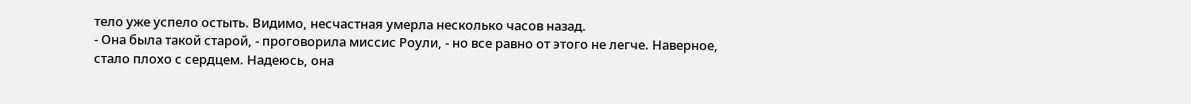тело уже успело остыть. Видимо, несчастная умерла несколько часов назад.
- Она была такой старой, - проговорила миссис Роули, - но все равно от этого не легче. Наверное, стало плохо с сердцем. Надеюсь, она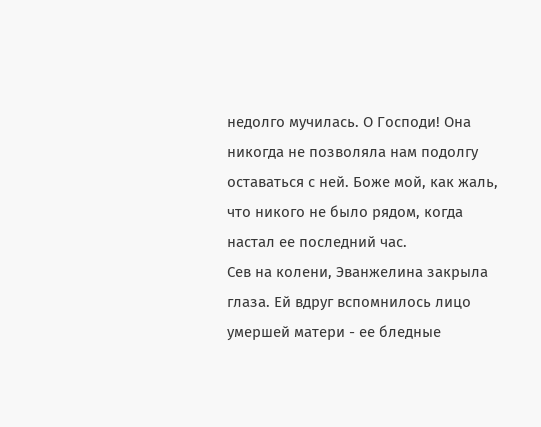недолго мучилась. О Господи! Она никогда не позволяла нам подолгу оставаться с ней. Боже мой, как жаль, что никого не было рядом, когда настал ее последний час.
Сев на колени, Эванжелина закрыла глаза. Ей вдруг вспомнилось лицо умершей матери - ее бледные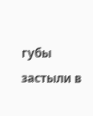губы застыли в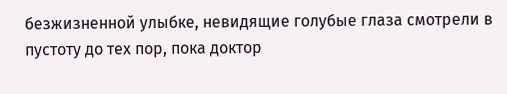безжизненной улыбке, невидящие голубые глаза смотрели в пустоту до тех пор, пока доктор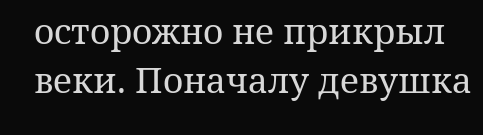осторожно не прикрыл веки. Поначалу девушка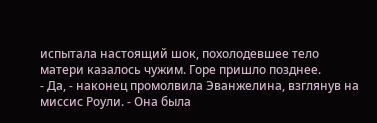испытала настоящий шок, похолодевшее тело матери казалось чужим. Горе пришло позднее.
- Да, - наконец промолвила Эванжелина, взглянув на миссис Роули. - Она была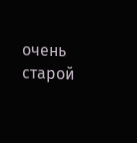очень старой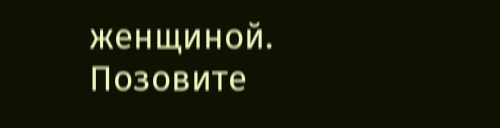женщиной. Позовите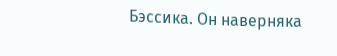Бэссика. Он наверняка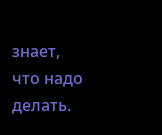знает, что надо делать.